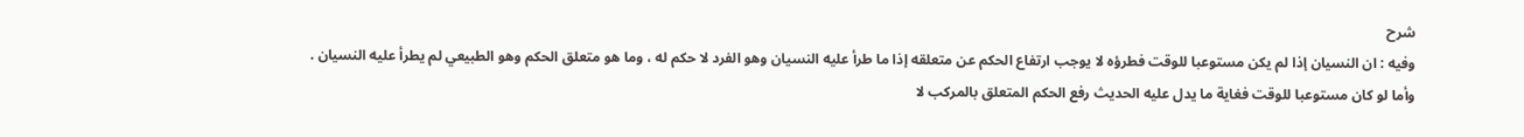شرح
وفيه : ان النسيان إذا لم يكن مستوعبا للوقت فطرؤه لا يوجب ارتفاع الحكم عن متعلقه إذا ما طرأ عليه النسيان وهو الفرد لا حكم له ، وما هو متعلق الحكم وهو الطبيعي لم يطرأ عليه النسيان .
وأما لو كان مستوعبا للوقت فغاية ما يدل عليه الحديث رفع الحكم المتعلق بالمركب لا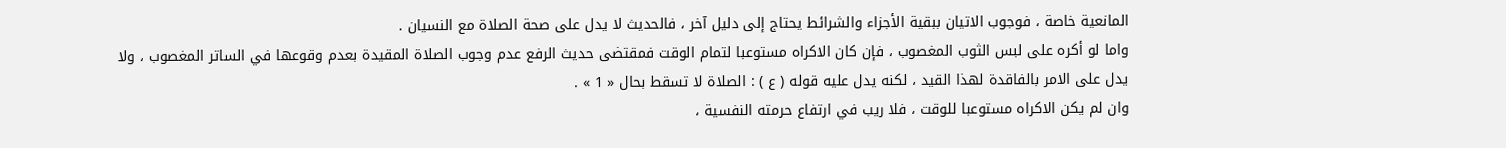المانعية خاصة ، فوجوب الاتيان ببقية الأجزاء والشرائط يحتاج إلى دليل آخر ، فالحديث لا يدل على صحة الصلاة مع النسيان .
واما لو أكره على لبس الثوب المغصوب ، فإن كان الاكراه مستوعبا لتمام الوقت فمقتضى حديث الرفع عدم وجوب الصلاة المقيدة بعدم وقوعها في الساتر المغصوب ، ولا يدل على الامر بالفاقدة لهذا القيد ، لكنه يدل عليه قوله ( ع ) : الصلاة لا تسقط بحال « 1 » .
وان لم يكن الاكراه مستوعبا للوقت ، فلا ريب في ارتفاع حرمته النفسية ،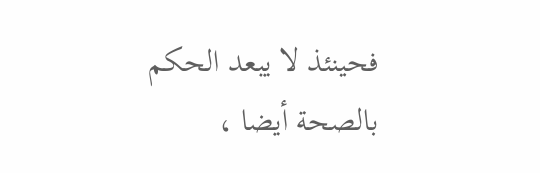فحينئذ لا يبعد الحكم بالصحة أيضا ،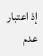إذ اعتبار عدم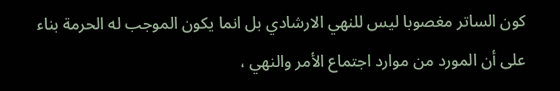كون الساتر مغصوبا ليس للنهي الارشادي بل انما يكون الموجب له الحرمة بناء على أن المورد من موارد اجتماع الأمر والنهي ،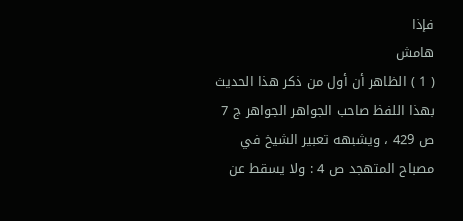فإذا
هامش
( 1 ) الظاهر أن أول من ذكر هذا الحديث بهذا اللفظ صاحب الجواهر الجواهر ج 7 ص 429 ، ويشبهه تعبير الشيخ في مصباح المتهجد ص 4 : ولا يسقط عن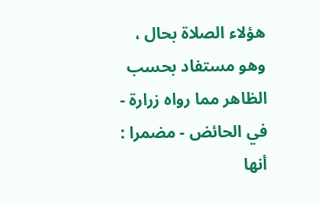هؤلاء الصلاة بحال ، وهو مستفاد بحسب الظاهر مما رواه زرارة - في الحائض - مضمرا : أنها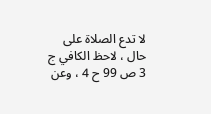لا تدع الصلاة على حال ، لاحظ الكافي ج 3 ص 99 ح 4 ، وعن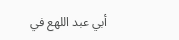أبي عبد اللهع في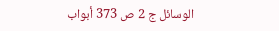الوسائل ج 2 ص 373 أبواب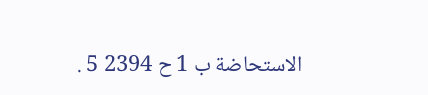الاستحاضة ب 1 ح 2394 5 .